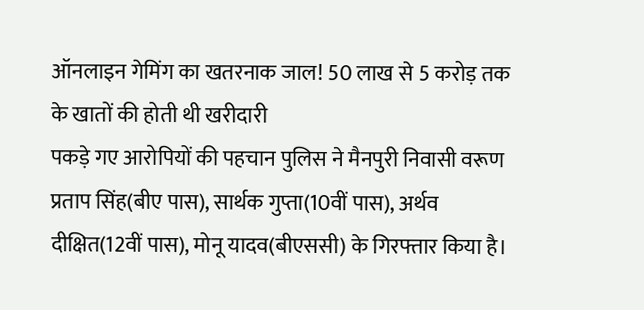ऑनलाइन गेमिंग का खतरनाक जाल! 50 लाख से 5 करोड़ तक के खातों की होती थी खरीदारी
पकड़े गए आरोपियों की पहचान पुलिस ने मैनपुरी निवासी वरूण प्रताप सिंह(बीए पास), सार्थक गुप्ता(10वीं पास), अर्थव दीक्षित(12वीं पास), मोनू यादव(बीएससी) के गिरफ्तार किया है।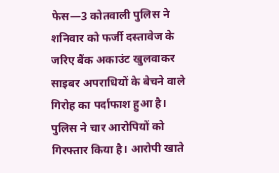फेस—3 कोतवाली पुलिस ने शनिवार को फर्जी दस्तावेज के जरिए बैंक अकाउंट खुलवाकर साइबर अपराधियों के बेचने वाले गिरोह का पर्दाफाश हुआ है। पुलिस ने चार आरोपियों को गिरफ्तार किया है। आरोपी खाते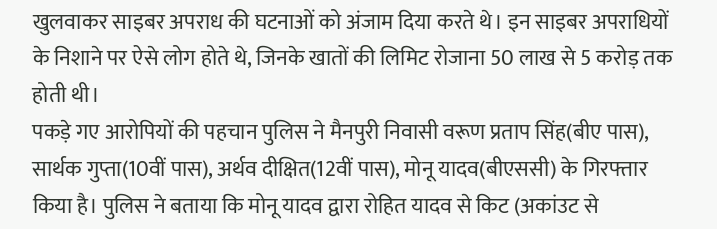खुलवाकर साइबर अपराध की घटनाओं को अंजाम दिया करते थे। इन साइबर अपराधियों के निशाने पर ऐसे लोग होते थे, जिनके खातों की लिमिट रोजाना 50 लाख से 5 करोड़ तक होती थी।
पकड़े गए आरोपियों की पहचान पुलिस ने मैनपुरी निवासी वरूण प्रताप सिंह(बीए पास), सार्थक गुप्ता(10वीं पास), अर्थव दीक्षित(12वीं पास), मोनू यादव(बीएससी) के गिरफ्तार किया है। पुलिस ने बताया कि मोनू यादव द्वारा रोहित यादव से किट (अकांउट से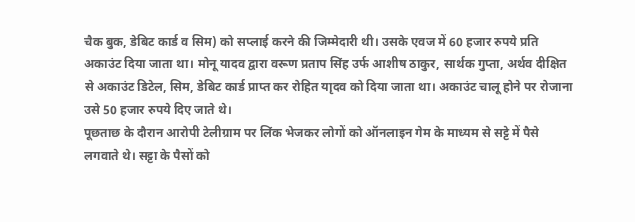चैक बुक, डेबिट कार्ड व सिम) को सप्लाई करने की जिम्मेदारी थी। उसके एवज में 60 हजार रुपये प्रति अकाउंट दिया जाता था। मोनू यादव द्वारा वरूण प्रताप सिंह उर्फ आशीष ठाकुर, सार्थक गुप्ता, अर्थव दीक्षित से अकाउंट डिटेल, सिम, डेबिट कार्ड प्राप्त कर रोहित याृदव को दिया जाता था। अकाउंट चालू होने पर रोजाना उसे 50 हजार रुपये दिए जाते थे।
पूछताछ के दौरान आरोपी टेलीग्राम पर लिंक भेजकर लोगों को ऑनलाइन गेम के माध्यम से सट्टे में पैसे लगवाते थे। सट्टा के पैसों को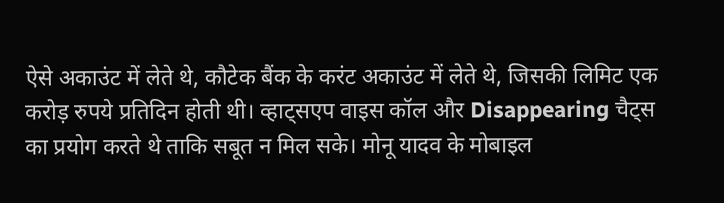ऐसे अकाउंट में लेते थे, कौटेक बैंक के करंट अकाउंट में लेते थे, जिसकी लिमिट एक करोड़ रुपये प्रतिदिन होती थी। व्हाट्सएप वाइस कॉल और Disappearing चैट्स का प्रयोग करते थे ताकि सबूत न मिल सके। मोनू यादव के मोबाइल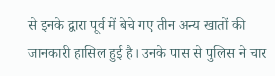से इनके द्वारा पूर्व में बेचे गए तीन अन्य खातों की जानकारी हासिल हुई है। उनके पास से पुलिस ने चार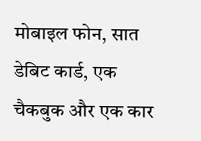मोबाइल फोन, सात डेबिट कार्ड, एक चैकबुक और एक कार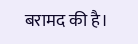बरामद की है।